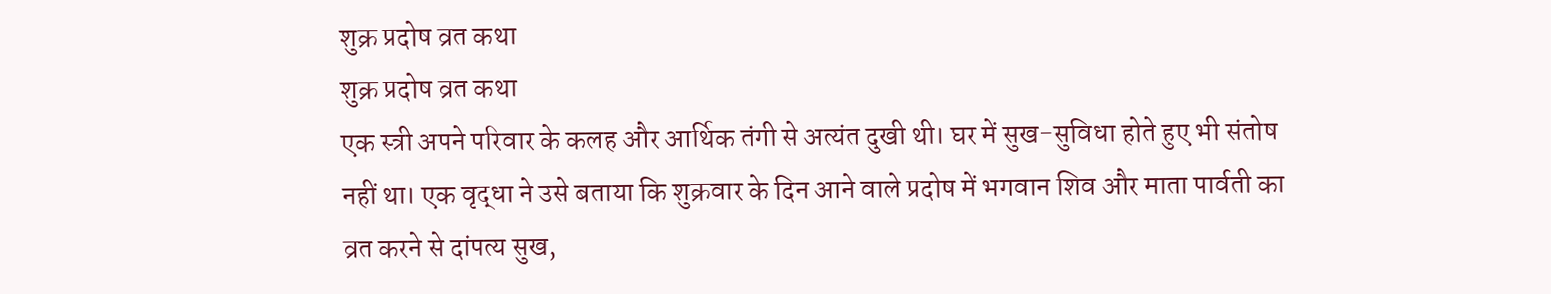शुक्र प्रदोष व्रत कथा
शुक्र प्रदोष व्रत कथा
एक स्त्री अपने परिवार के कलह और आर्थिक तंगी से अत्यंत दुखी थी। घर में सुख-सुविधा होते हुए भी संतोष नहीं था। एक वृद्धा ने उसे बताया कि शुक्रवार के दिन आने वाले प्रदोष में भगवान शिव और माता पार्वती का व्रत करने से दांपत्य सुख,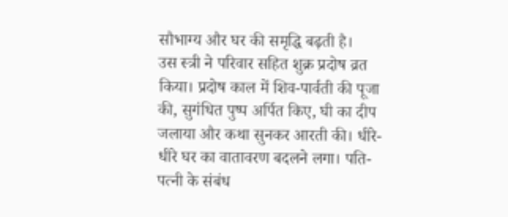सौभाग्य और घर की समृद्धि बढ़ती है।
उस स्त्री ने परिवार सहित शुक्र प्रदोष व्रत किया। प्रदोष काल में शिव-पार्वती की पूजा की, सुगंधित पुष्प अर्पित किए, घी का दीप जलाया और कथा सुनकर आरती की। धीरे-धीरे घर का वातावरण बदलने लगा। पति-पत्नी के संबंध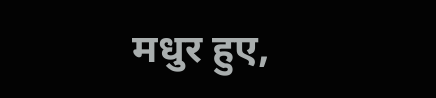मधुर हुए,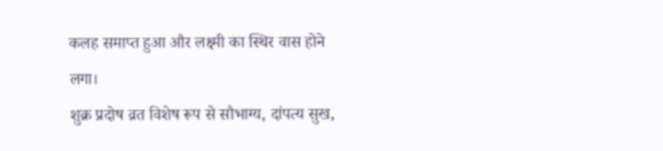कलह समाप्त हुआ और लक्ष्मी का स्थिर वास होने लगा।
शुक्र प्रदोष व्रत विशेष रूप से सौभाग्य, दांपत्य सुख,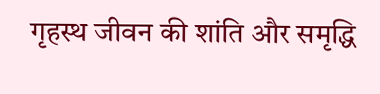गृहस्थ जीवन की शांति और समृद्धि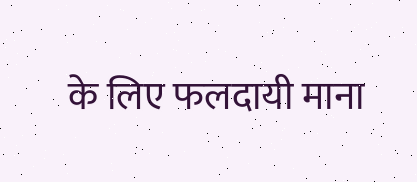के लिए फलदायी माना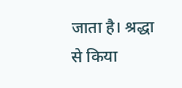जाता है। श्रद्धा से किया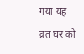गया यह व्रत घर को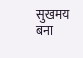सुखमय बना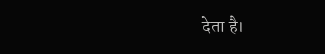देता है।